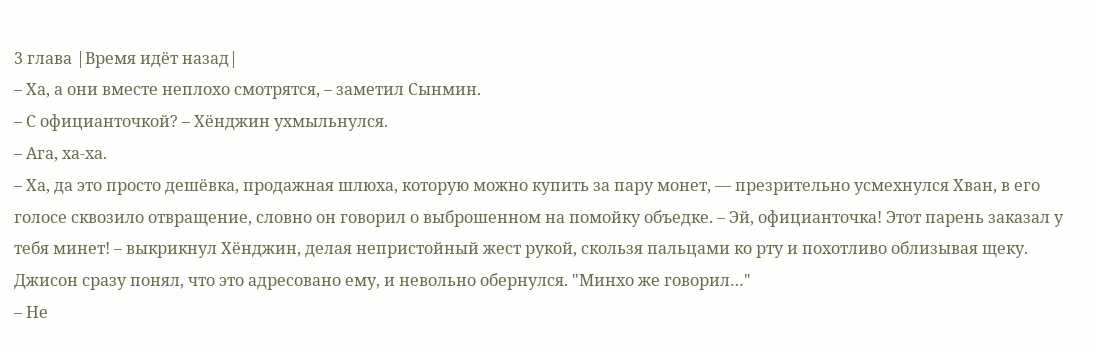3 глава |Время идёт назад|
– Ха, а они вместе неплохо смотрятся, – заметил Сынмин.
– С официанточкой? – Хёнджин ухмыльнулся.
– Ага, ха-ха.
– Ха, да это просто дешёвка, продажная шлюха, которую можно купить за пару монет, — презрительно усмехнулся Хван, в его голосе сквозило отвращение, словно он говорил о выброшенном на помойку объедке. – Эй, официанточка! Этот парень заказал у тебя минет! – выкрикнул Хёнджин, делая непристойный жест рукой, скользя пальцами ко рту и похотливо облизывая щеку.
Джисон сразу понял, что это адресовано ему, и невольно обернулся. "Минхо же говорил…"
– Не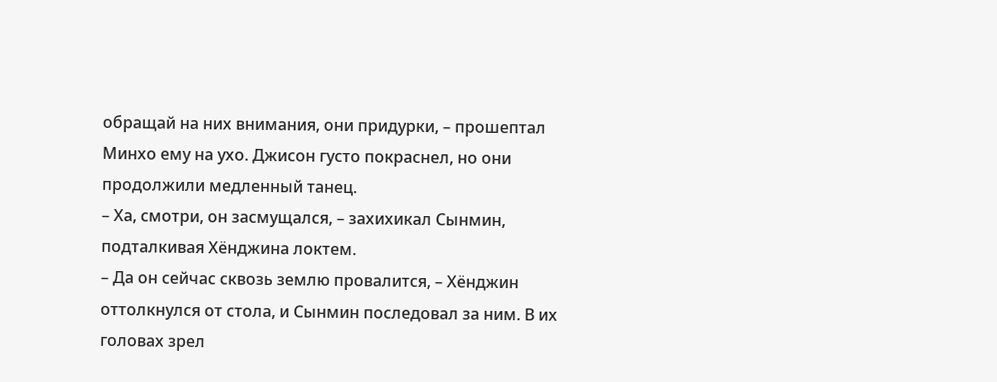обращай на них внимания, они придурки, – прошептал Минхо ему на ухо. Джисон густо покраснел, но они продолжили медленный танец.
– Ха, смотри, он засмущался, – захихикал Сынмин, подталкивая Хёнджина локтем.
– Да он сейчас сквозь землю провалится, – Хёнджин оттолкнулся от стола, и Сынмин последовал за ним. В их головах зрел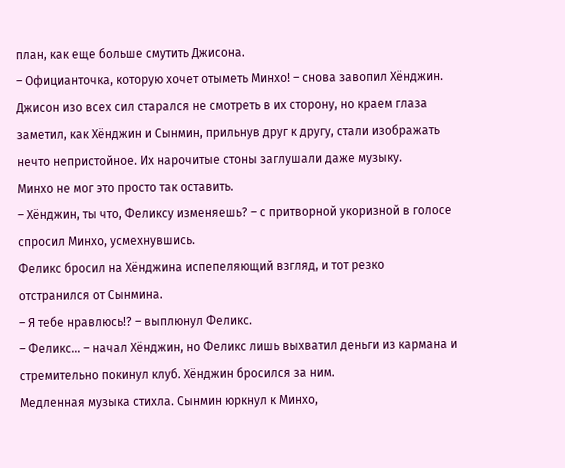план, как еще больше смутить Джисона.
– Официанточка, которую хочет отыметь Минхо! – снова завопил Хёнджин.
Джисон изо всех сил старался не смотреть в их сторону, но краем глаза заметил, как Хёнджин и Сынмин, прильнув друг к другу, стали изображать нечто непристойное. Их нарочитые стоны заглушали даже музыку.
Минхо не мог это просто так оставить.
– Хёнджин, ты что, Феликсу изменяешь? – с притворной укоризной в голосе спросил Минхо, усмехнувшись.
Феликс бросил на Хёнджина испепеляющий взгляд, и тот резко отстранился от Сынмина.
– Я тебе нравлюсь!? – выплюнул Феликс.
– Феликс… – начал Хёнджин, но Феликс лишь выхватил деньги из кармана и стремительно покинул клуб. Хёнджин бросился за ним.
Медленная музыка стихла. Сынмин юркнул к Минхо,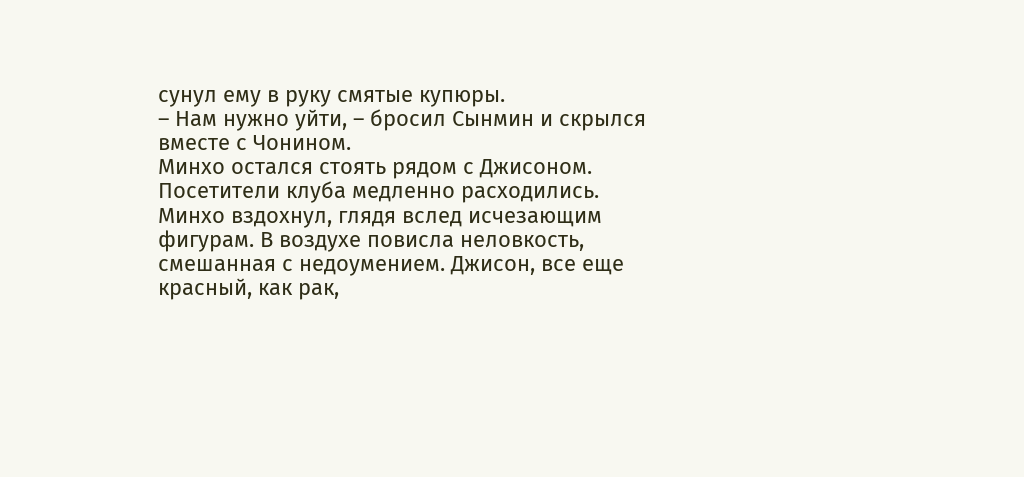сунул ему в руку смятые купюры.
– Нам нужно уйти, – бросил Сынмин и скрылся вместе с Чонином.
Минхо остался стоять рядом с Джисоном. Посетители клуба медленно расходились.
Минхо вздохнул, глядя вслед исчезающим фигурам. В воздухе повисла неловкость, смешанная с недоумением. Джисон, все еще красный, как рак,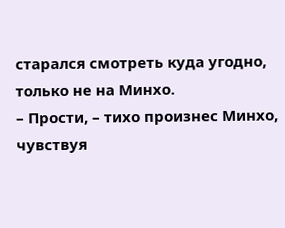старался смотреть куда угодно, только не на Минхо.
– Прости, – тихо произнес Минхо, чувствуя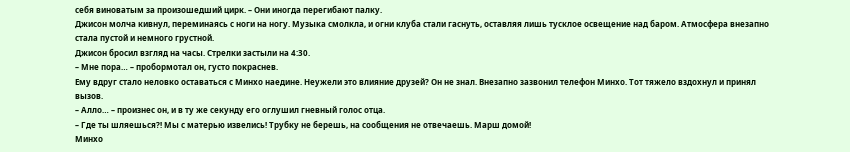себя виноватым за произошедший цирк. – Они иногда перегибают палку.
Джисон молча кивнул, переминаясь с ноги на ногу. Музыка смолкла, и огни клуба стали гаснуть, оставляя лишь тусклое освещение над баром. Атмосфера внезапно стала пустой и немного грустной.
Джисон бросил взгляд на часы. Стрелки застыли на 4:30.
– Мне пора… – пробормотал он, густо покраснев.
Ему вдруг стало неловко оставаться с Минхо наедине. Неужели это влияние друзей? Он не знал. Внезапно зазвонил телефон Минхо. Тот тяжело вздохнул и принял вызов.
– Алло… – произнес он, и в ту же секунду его оглушил гневный голос отца.
– Где ты шляешься?! Мы с матерью извелись! Трубку не берешь, на сообщения не отвечаешь. Марш домой!
Минхо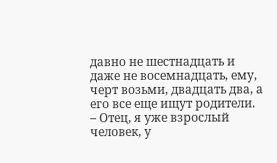давно не шестнадцать и даже не восемнадцать, ему, черт возьми, двадцать два, а его все еще ищут родители.
– Отец, я уже взрослый человек, у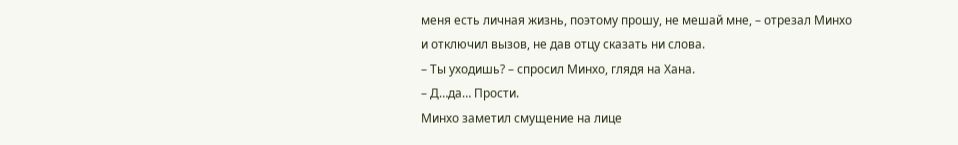меня есть личная жизнь, поэтому прошу, не мешай мне, – отрезал Минхо и отключил вызов, не дав отцу сказать ни слова.
– Ты уходишь? – спросил Минхо, глядя на Хана.
– Д…да… Прости.
Минхо заметил смущение на лице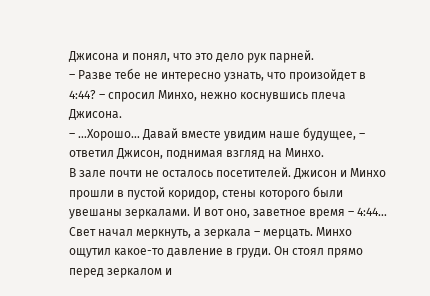Джисона и понял, что это дело рук парней.
– Разве тебе не интересно узнать, что произойдет в 4:44? – спросил Минхо, нежно коснувшись плеча Джисона.
– …Хорошо… Давай вместе увидим наше будущее, – ответил Джисон, поднимая взгляд на Минхо.
В зале почти не осталось посетителей. Джисон и Минхо прошли в пустой коридор, стены которого были увешаны зеркалами. И вот оно, заветное время – 4:44… Свет начал меркнуть, а зеркала – мерцать. Минхо ощутил какое-то давление в груди. Он стоял прямо перед зеркалом и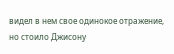видел в нем свое одинокое отражение, но стоило Джисону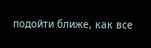подойти ближе, как все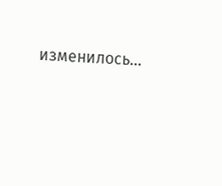изменилось…